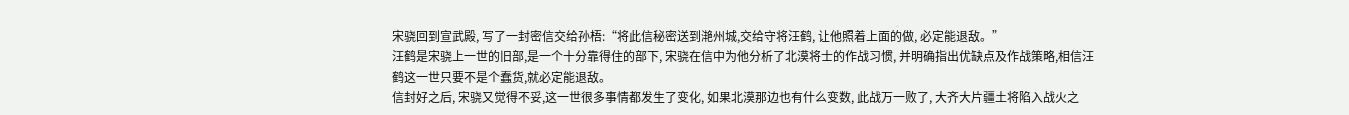宋骁回到宣武殿, 写了一封密信交给孙梧:“将此信秘密送到滟州城,交给守将汪鹤, 让他照着上面的做, 必定能退敌。”
汪鹤是宋骁上一世的旧部,是一个十分靠得住的部下, 宋骁在信中为他分析了北漠将士的作战习惯, 并明确指出优缺点及作战策略,相信汪鹤这一世只要不是个蠢货,就必定能退敌。
信封好之后, 宋骁又觉得不妥,这一世很多事情都发生了变化, 如果北漠那边也有什么变数, 此战万一败了, 大齐大片疆土将陷入战火之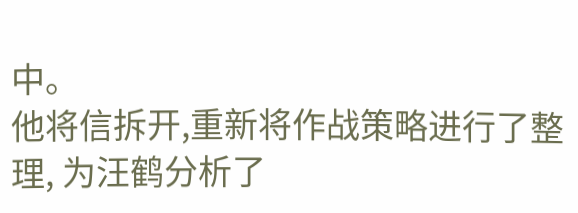中。
他将信拆开,重新将作战策略进行了整理, 为汪鹤分析了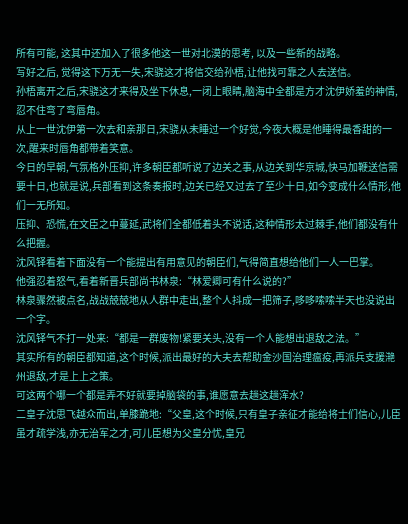所有可能, 这其中还加入了很多他这一世对北漠的思考, 以及一些新的战略。
写好之后, 觉得这下万无一失,宋骁这才将信交给孙梧,让他找可靠之人去送信。
孙梧离开之后,宋骁这才来得及坐下休息,一闭上眼睛,脑海中全都是方才沈伊娇羞的神情, 忍不住弯了弯唇角。
从上一世沈伊第一次去和亲那日,宋骁从未睡过一个好觉,今夜大概是他睡得最香甜的一次,醒来时唇角都带着笑意。
今日的早朝,气氛格外压抑,许多朝臣都听说了边关之事,从边关到华京城,快马加鞭送信需要十日,也就是说,兵部看到这条奏报时,边关已经又过去了至少十日,如今变成什么情形,他们一无所知。
压抑、恐慌,在文臣之中蔓延,武将们全都低着头不说话,这种情形太过棘手,他们都没有什么把握。
沈风铎看着下面没有一个能提出有用意见的朝臣们,气得简直想给他们一人一巴掌。
他强忍着怒气,看着新晋兵部尚书林泉:“林爱卿可有什么说的?”
林泉骤然被点名,战战兢兢地从人群中走出,整个人抖成一把筛子,哆哆嗦嗦半天也没说出一个字。
沈风铎气不打一处来:“都是一群废物!紧要关头,没有一个人能想出退敌之法。”
其实所有的朝臣都知道,这个时候,派出最好的大夫去帮助金沙国治理瘟疫,再派兵支援滟州退敌,才是上上之策。
可这两个哪一个都是弄不好就要掉脑袋的事,谁愿意去趟这趟浑水?
二皇子沈思飞越众而出,单膝跪地:“父皇,这个时候,只有皇子亲征才能给将士们信心,儿臣虽才疏学浅,亦无治军之才,可儿臣想为父皇分忧,皇兄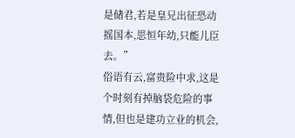是储君,若是皇兄出征恐动摇国本,思恒年幼,只能儿臣去。”
俗语有云,富贵险中求,这是个时刻有掉脑袋危险的事情,但也是建功立业的机会,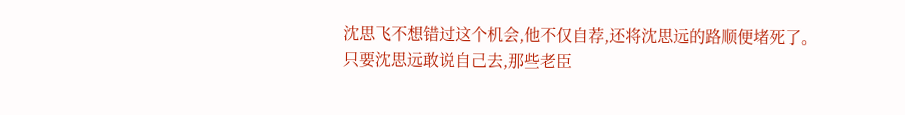沈思飞不想错过这个机会,他不仅自荐,还将沈思远的路顺便堵死了。
只要沈思远敢说自己去,那些老臣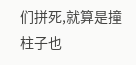们拼死,就算是撞柱子也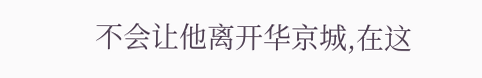不会让他离开华京城,在这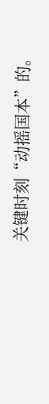关键时刻“动摇国本”的。